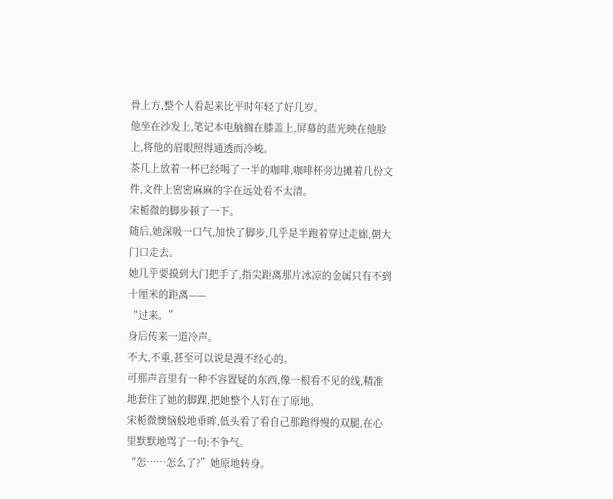骨上方,整个人看起来比平时年轻了好几岁。
他坐在沙发上,笔记本电脑搁在膝盖上,屏幕的蓝光映在他脸上,将他的眉眼照得通透而冷峻。
茶几上放着一杯已经喝了一半的咖啡,咖啡杯旁边摊着几份文件,文件上密密麻麻的字在远处看不太清。
宋栀微的脚步顿了一下。
随后,她深吸一口气,加快了脚步,几乎是半跑着穿过走廊,朝大门口走去。
她几乎要摸到大门把手了,指尖距离那片冰凉的金属只有不到十厘米的距离——
“过来。”
身后传来一道冷声。
不大,不重,甚至可以说是漫不经心的。
可那声音里有一种不容置疑的东西,像一根看不见的线,精准地套住了她的脚踝,把她整个人钉在了原地。
宋栀微懊恼般地垂眸,低头看了看自己那跑得慢的双腿,在心里默默地骂了一句:不争气。
“怎……怎么了?”她原地转身。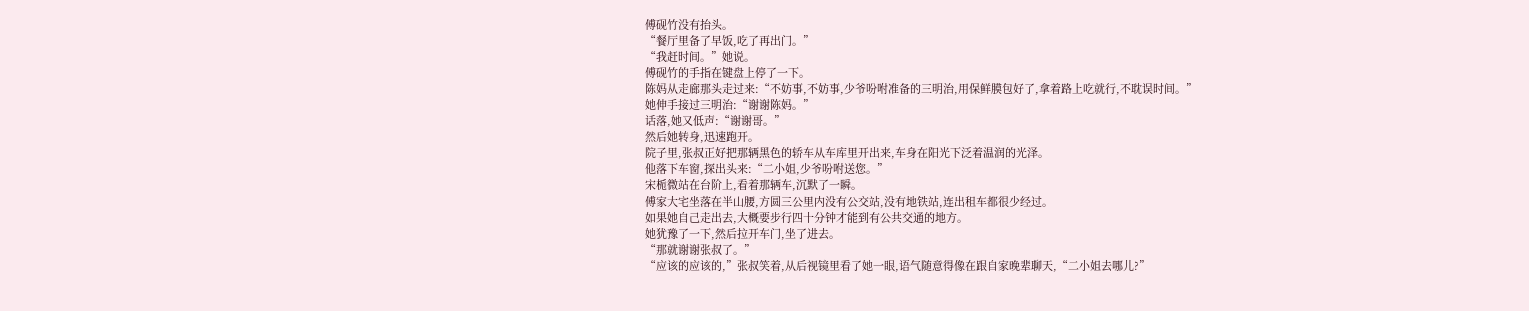傅砚竹没有抬头。
“餐厅里备了早饭,吃了再出门。”
“我赶时间。”她说。
傅砚竹的手指在键盘上停了一下。
陈妈从走廊那头走过来:“不妨事,不妨事,少爷吩咐准备的三明治,用保鲜膜包好了,拿着路上吃就行,不耽误时间。”
她伸手接过三明治:“谢谢陈妈。”
话落,她又低声:“谢谢哥。”
然后她转身,迅速跑开。
院子里,张叔正好把那辆黑色的轿车从车库里开出来,车身在阳光下泛着温润的光泽。
他落下车窗,探出头来:“二小姐,少爷吩咐送您。”
宋栀微站在台阶上,看着那辆车,沉默了一瞬。
傅家大宅坐落在半山腰,方圆三公里内没有公交站,没有地铁站,连出租车都很少经过。
如果她自己走出去,大概要步行四十分钟才能到有公共交通的地方。
她犹豫了一下,然后拉开车门,坐了进去。
“那就谢谢张叔了。”
“应该的应该的,”张叔笑着,从后视镜里看了她一眼,语气随意得像在跟自家晚辈聊天,“二小姐去哪儿?”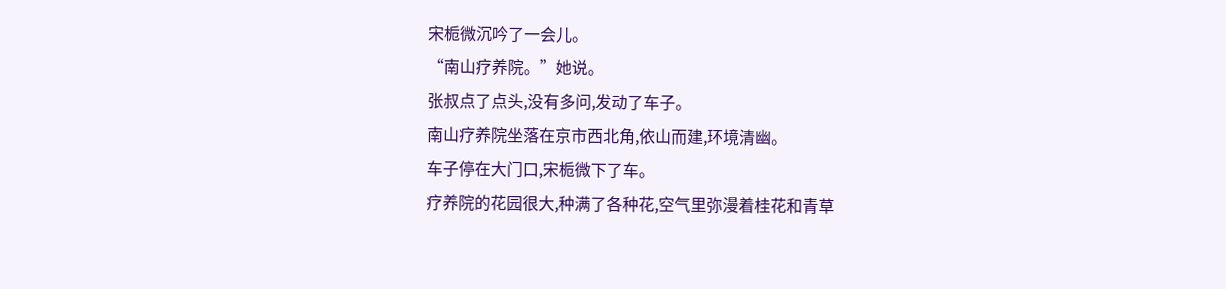宋栀微沉吟了一会儿。
“南山疗养院。”她说。
张叔点了点头,没有多问,发动了车子。
南山疗养院坐落在京市西北角,依山而建,环境清幽。
车子停在大门口,宋栀微下了车。
疗养院的花园很大,种满了各种花,空气里弥漫着桂花和青草